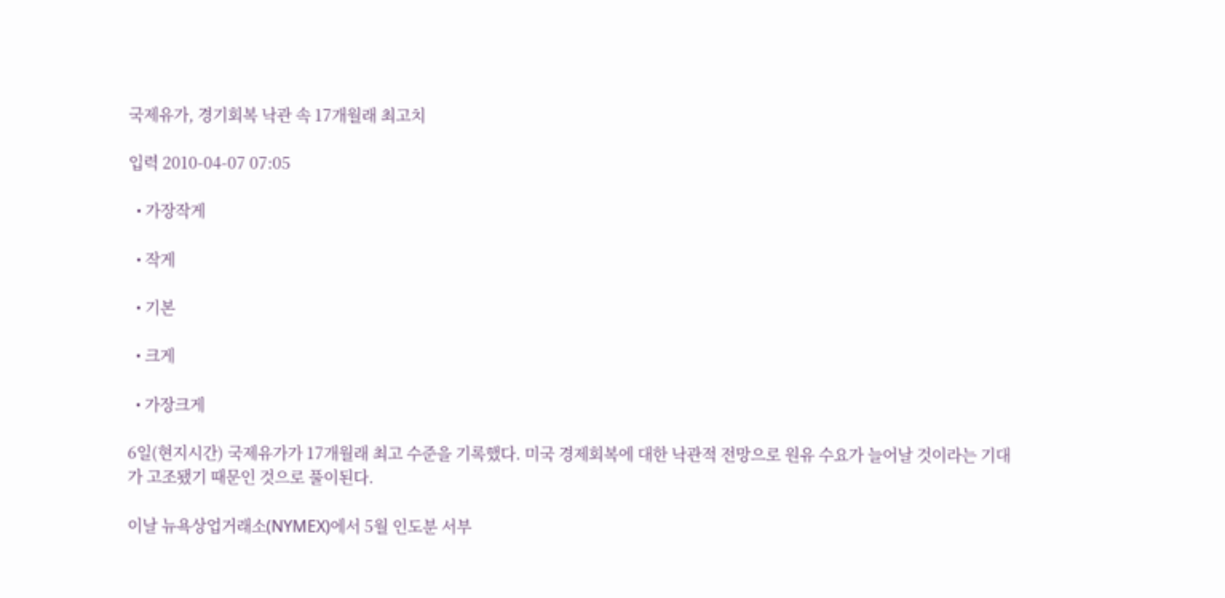국제유가, 경기회복 낙관 속 17개월래 최고치

입력 2010-04-07 07:05

  • 가장작게

  • 작게

  • 기본

  • 크게

  • 가장크게

6일(현지시간) 국제유가가 17개월래 최고 수준을 기록했다. 미국 경제회복에 대한 낙관적 전망으로 원유 수요가 늘어날 것이라는 기대가 고조됐기 때문인 것으로 풀이된다.

이날 뉴욕상업거래소(NYMEX)에서 5월 인도분 서부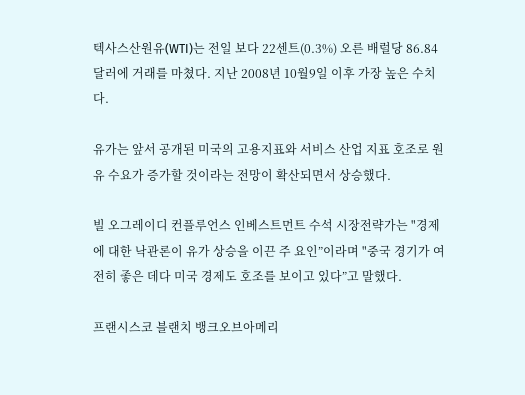텍사스산원유(WTI)는 전일 보다 22센트(0.3%) 오른 배럴당 86.84 달러에 거래를 마쳤다. 지난 2008년 10월9일 이후 가장 높은 수치다.

유가는 앞서 공개된 미국의 고용지표와 서비스 산업 지표 호조로 원유 수요가 증가할 것이라는 전망이 확산되면서 상승했다.

빌 오그레이디 컨플루언스 인베스트먼트 수석 시장전략가는 "경제에 대한 낙관론이 유가 상승을 이끈 주 요인”이라며 "중국 경기가 여전히 좋은 데다 미국 경제도 호조를 보이고 있다”고 말했다.

프랜시스코 블랜치 뱅크오브아메리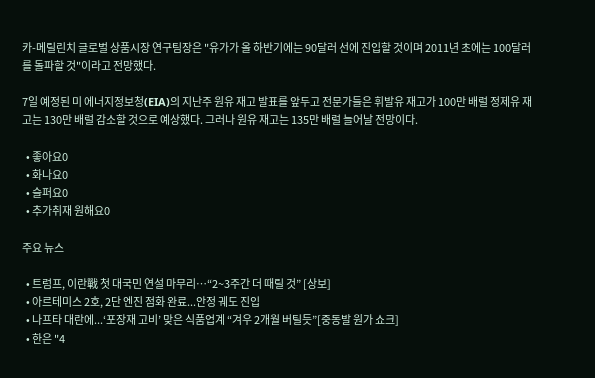카-메릴린치 글로벌 상품시장 연구팀장은 "유가가 올 하반기에는 90달러 선에 진입할 것이며 2011년 초에는 100달러를 돌파할 것"이라고 전망했다.

7일 예정된 미 에너지정보청(EIA)의 지난주 원유 재고 발표를 앞두고 전문가들은 휘발유 재고가 100만 배럴 정제유 재고는 130만 배럴 감소할 것으로 예상했다. 그러나 원유 재고는 135만 배럴 늘어날 전망이다.

  • 좋아요0
  • 화나요0
  • 슬퍼요0
  • 추가취재 원해요0

주요 뉴스

  • 트럼프, 이란戰 첫 대국민 연설 마무리…“2~3주간 더 때릴 것” [상보]
  • 아르테미스 2호, 2단 엔진 점화 완료...안정 궤도 진입
  • 나프타 대란에...‘포장재 고비’ 맞은 식품업계 “겨우 2개월 버틸듯”[중동발 원가 쇼크]
  • 한은 "4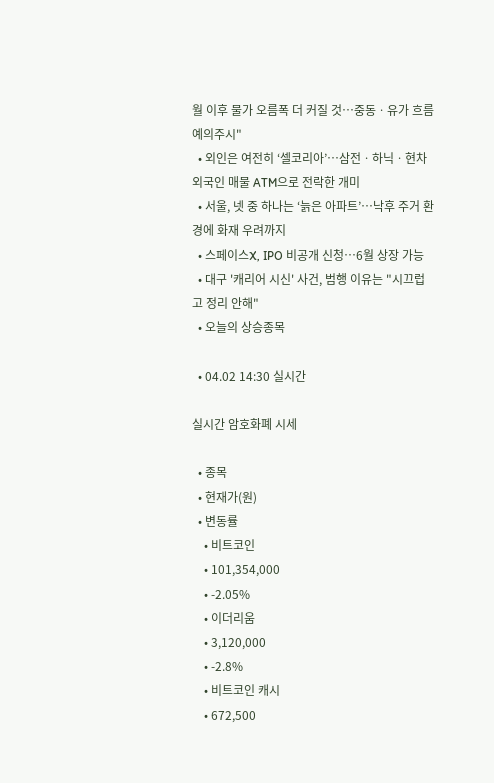월 이후 물가 오름폭 더 커질 것⋯중동ㆍ유가 흐름 예의주시"
  • 외인은 여전히 ‘셀코리아’⋯삼전ㆍ하닉ㆍ현차 외국인 매물 ATM으로 전락한 개미
  • 서울, 넷 중 하나는 ‘늙은 아파트’…낙후 주거 환경에 화재 우려까지
  • 스페이스X, IPO 비공개 신청⋯6월 상장 가능
  • 대구 '캐리어 시신' 사건, 범행 이유는 "시끄럽고 정리 안해"
  • 오늘의 상승종목

  • 04.02 14:30 실시간

실시간 암호화폐 시세

  • 종목
  • 현재가(원)
  • 변동률
    • 비트코인
    • 101,354,000
    • -2.05%
    • 이더리움
    • 3,120,000
    • -2.8%
    • 비트코인 캐시
    • 672,500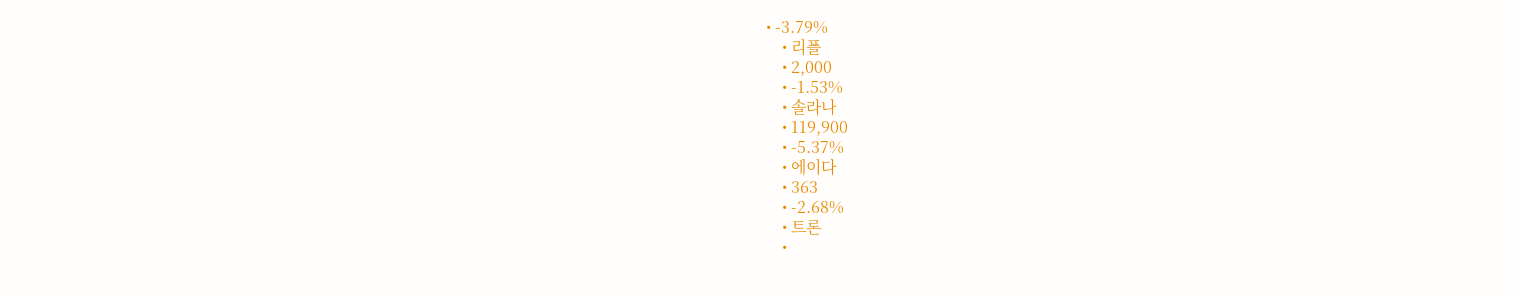• -3.79%
    • 리플
    • 2,000
    • -1.53%
    • 솔라나
    • 119,900
    • -5.37%
    • 에이다
    • 363
    • -2.68%
    • 트론
    •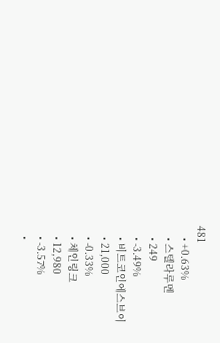481
    • +0.63%
    • 스텔라루멘
    • 249
    • -3.49%
    • 비트코인에스브이
    • 21,000
    • -0.33%
    • 체인링크
    • 12,980
    • -3.57%
    •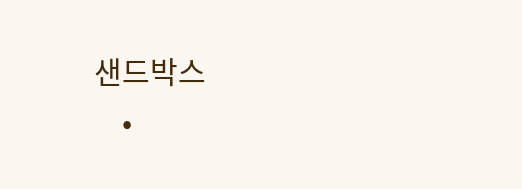샌드박스
    •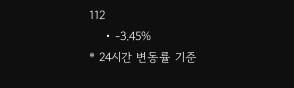112
    • -3.45%
* 24시간 변동률 기준